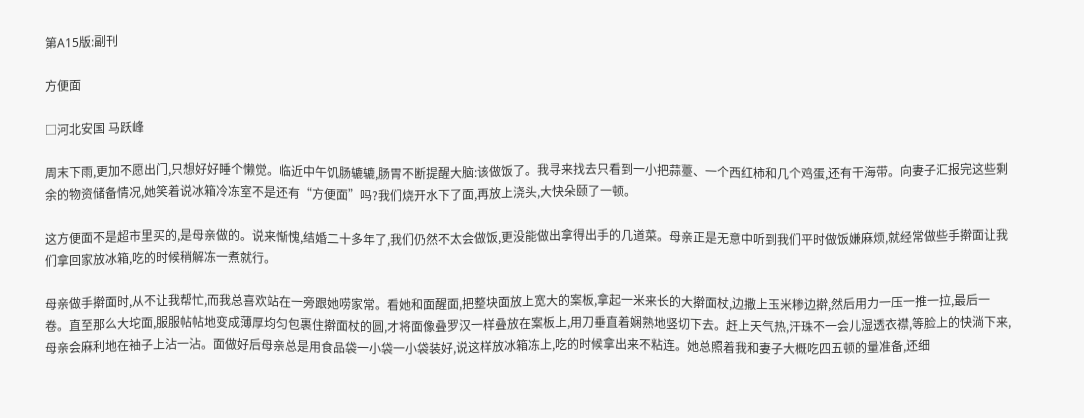第A15版:副刊

方便面

□河北安国 马跃峰

周末下雨,更加不愿出门,只想好好睡个懒觉。临近中午饥肠辘辘,肠胃不断提醒大脑:该做饭了。我寻来找去只看到一小把蒜薹、一个西红柿和几个鸡蛋,还有干海带。向妻子汇报完这些剩余的物资储备情况,她笑着说冰箱冷冻室不是还有“方便面”吗?我们烧开水下了面,再放上浇头,大快朵颐了一顿。

这方便面不是超市里买的,是母亲做的。说来惭愧,结婚二十多年了,我们仍然不太会做饭,更没能做出拿得出手的几道菜。母亲正是无意中听到我们平时做饭嫌麻烦,就经常做些手擀面让我们拿回家放冰箱,吃的时候稍解冻一煮就行。

母亲做手擀面时,从不让我帮忙,而我总喜欢站在一旁跟她唠家常。看她和面醒面,把整块面放上宽大的案板,拿起一米来长的大擀面杖,边撒上玉米糁边擀,然后用力一压一推一拉,最后一卷。直至那么大坨面,服服帖帖地变成薄厚均匀包裹住擀面杖的圆,才将面像叠罗汉一样叠放在案板上,用刀垂直着娴熟地竖切下去。赶上天气热,汗珠不一会儿湿透衣襟,等脸上的快淌下来,母亲会麻利地在袖子上沾一沾。面做好后母亲总是用食品袋一小袋一小袋装好,说这样放冰箱冻上,吃的时候拿出来不粘连。她总照着我和妻子大概吃四五顿的量准备,还细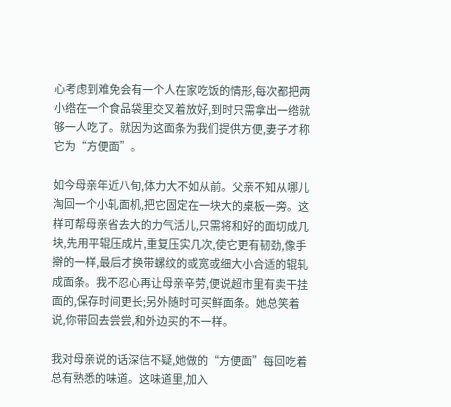心考虑到难免会有一个人在家吃饭的情形,每次都把两小绺在一个食品袋里交叉着放好,到时只需拿出一绺就够一人吃了。就因为这面条为我们提供方便,妻子才称它为“方便面”。

如今母亲年近八旬,体力大不如从前。父亲不知从哪儿淘回一个小轧面机,把它固定在一块大的桌板一旁。这样可帮母亲省去大的力气活儿,只需将和好的面切成几块,先用平辊压成片,重复压实几次,使它更有韧劲,像手擀的一样,最后才换带螺纹的或宽或细大小合适的辊轧成面条。我不忍心再让母亲辛劳,便说超市里有卖干挂面的,保存时间更长;另外随时可买鲜面条。她总笑着说,你带回去尝尝,和外边买的不一样。

我对母亲说的话深信不疑,她做的“方便面”每回吃着总有熟悉的味道。这味道里,加入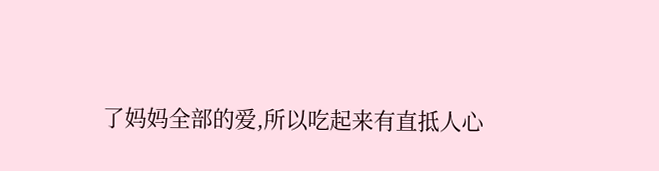了妈妈全部的爱,所以吃起来有直抵人心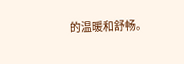的温暖和舒畅。